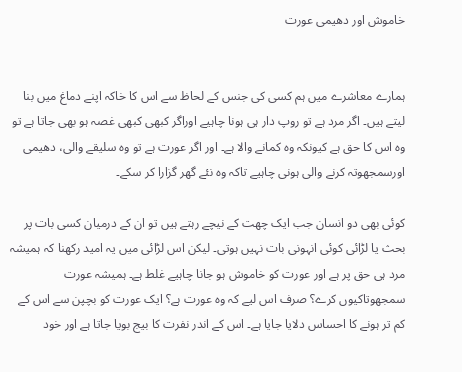خاموش اور دھیمی عورت


ہمارے معاشرے میں ہم کسی کی جنس کے لحاظ سے اس کا خاکہ اپنے دماغ میں بنا لیتے ہیں۔ اگر مرد ہے تو روپ دار ہی ہونا چاہیے اوراگر کبھی کبھی غصہ ہو بھی جاتا ہے تو وہ اس کا حق ہے کیونکہ وہ کمانے والا ہے۔ اور اگر عورت ہے تو وہ سلیقے والی، دھیمی اورسمجھوتہ کرنے والی ہونی چاہیے تاکہ وہ نئے گھر گزارا کر سکے۔

کوئی بھی دو انسان جب ایک چھت کے نیچے رہتے ہیں تو ان کے درمیان کسی بات پر بحث یا لڑائی کوئی انہونی بات نہیں ہوتی۔ لیکن اس لڑائی میں یہ امید رکھنا کہ ہمیشہ مرد ہی حق پر ہے اور عورت کو خاموش ہو جانا چاہیے غلط ہے۔ ہمیشہ عورت سمجھوتاکیوں کرے؟ صرف اس لیے کہ وہ عورت ہے؟ ایک عورت کو بچپن سے اس کے کم تر ہونے کا احساس دلایا جایا ہے۔ اس کے اندر نفرت کا بیج بویا جاتا ہے اور خود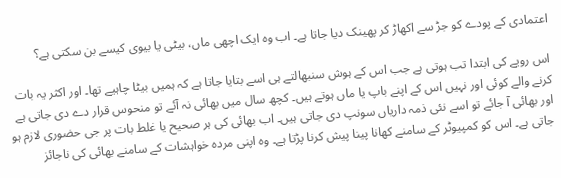اعتمادی کے پودے کو جڑ سے اکھاڑ کر پھینک دیا جاتا ہے۔ اب وہ ایک اچھی ماں، بیٹی یا بیوی کیسے بن سکتی ہے؟

اس رویے کی ابتدا تب ہوتی ہے جب اس کے ہوش سنبھالتے ہی اسے بتایا جاتا ہے کہ ہمیں بیٹا چاہیے تھا۔ اور اکثر یہ بات کرنے والے کوئی اور نہیں اس کے اپنے باپ یا ماں ہوتے ہیں۔ کچھ سال میں بھائی نہ آئے تو منحوس قرار دے دی جاتی ہے اور بھائی آ جائے تو اسے نئی ذمہ داریاں سونپ دی جاتی ہیں۔ اب بھائی کی ہر صحیح یا غلط بات پر جی حضوری لازم ہو جاتی ہے۔ اس کو کمپیوٹر کے سامنے کھانا پینا پیش کرنا پڑتا ہے۔ وہ اپنی مردہ خواہشات کے سامنے بھائی کی ناجائز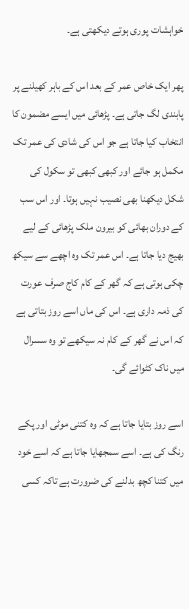خواہشات پوری ہوتے دیکھتی ہے۔

پھر ایک خاص عمر کے بعد اس کے باہر کھیلنے پر پابندی لگ جاتی ہے۔ پڑھائی میں ایسے مضمون کا انتخاب کیا جاتا ہے جو اس کی شادی کی عمر تک مکمل ہو جائے اور کبھی کبھی تو سکول کی شکل دیکھنا بھی نصیب نہیں ہوتا۔ اور اس سب کے دوران بھائی کو بیرون ملک پڑھائی کے لیے بھیج دیا جاتا ہے۔ اس عمر تک وہ اچھے سے سیکھ چکی ہوتی ہے کہ گھر کے کام کاج صرف عورت کی ذمہ داری ہے۔ اس کی ماں اسے روز بتاتی ہے کہ اس نے گھر کے کام نہ سیکھے تو وہ سسرال میں ناک کٹوائے گی۔

اسے روز بتایا جاتا ہے کہ وہ کتنی موٹی اور پکے رنگ کی ہے۔ اسے سمجھایا جاتا ہے کہ اسے خود میں کتنا کچھ بدلنے کی ضرورت ہے تاکہ کسی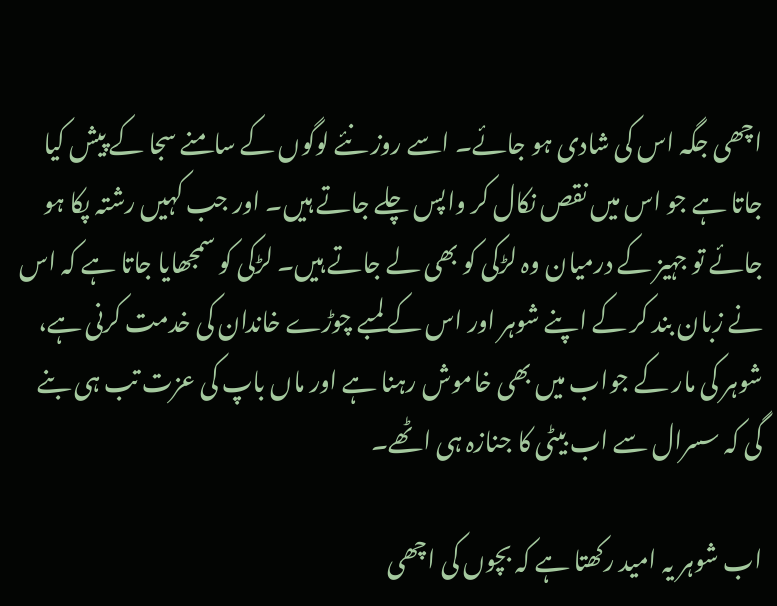اچھی جگہ اس کی شادی ہو جائے۔ اسے روز نئے لوگوں کے سامنے سجا کے پیش کیا جاتا ہے جو اس میں نقص نکال کر واپس چلے جاتے ہیں۔ اور جب کہیں رشتہ پکا ہو جائے تو جہیز کے درمیان وہ لڑکی کو بھی لے جاتے ہیں۔ لڑکی کو سمجھایا جاتا ہے کہ اس نے زبان بند کر کے اپنے شوہر اور اس کے لمبے چوڑے خاندان کی خدمت کرنی ہے، شوہر کی مار کے جواب میں بھی خاموش رہنا ہے اور ماں باپ کی عزت تب ہی بنے گی کہ سسرال سے اب بیٹی کا جنازہ ہی اٹھے۔

اب شوہر یہ امید رکھتا ہے کہ بچوں کی اچھی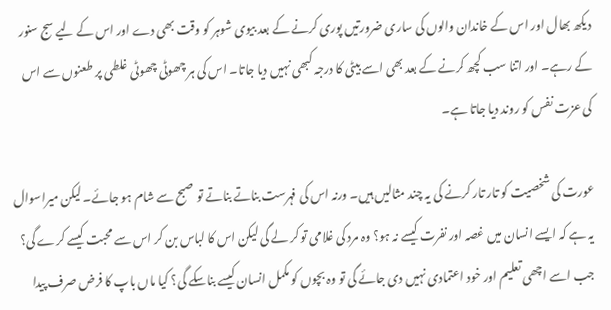دیکھ بھال اور اس کے خاندان والوں کی ساری ضرورتیں پوری کرنے کے بعد بیوی شوہر کو وقت بھی دے اور اس کے لیے سج سنور کے رہے۔ اور اتنا سب کچھ کرنے کے بعد بھی اسے بیٹی کا درجہ کبھی نہیں دیا جاتا۔ اس کی ہر چھوٹی چھوٹی غلطی پر طعنوں سے اس کی عزت نفس کو روند دیا جاتا ہے۔

عورت کی شخصیت کو تار تار کرنے کی یہ چند مثالیں ہیں۔ ورنہ اس کی فہرست بناتے بناتے تو صبح سے شام ہو جائے۔ لیکن میراسوال یہ ہے کہ ایسے انسان میں غصہ اور نفرت کیسے نہ ہو؟ وہ مرد کی غلامی تو کر لے گی لیکن اس کا لباس بن کر اس سے محبت کیسے کرے گی؟ جب اسے اچھی تعلیم اور خود اعتمادی نہیں دی جائے گی تو وہ بچوں کو مکمل انسان کیسے بناسکے گی؟ کیا ماں باپ کا فرض صرف پیدا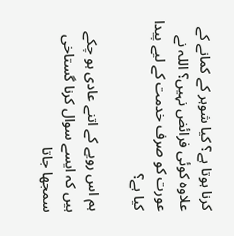کرنا ہوتا ہے؟ کیا شوہر کے کمانے کے علاوہ کوئی فرائض نہیں؟ اللہ نے عورت کو صرف خدمت کے لیے پیدا کیا ہے؟

ہم اس رویے کے اتنے عادی ہو چکے ہیں کہ ایسے سوال کرنا گستاخی سمجھا جاتا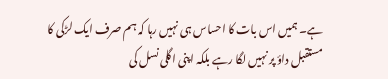ہے۔ ہمیں اس بات کا احساس ہی نہیں رہا کہ ہم صرف ایک لڑکی کا مستقبل داؤ پر نہیں لگا رہے بلکہ اپنی اگلی نسل کی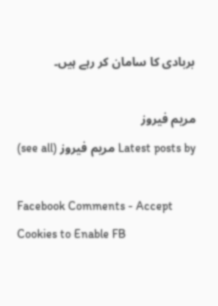بربادی کا سامان کر رہے ہیں۔

مریم فیروز
Latest posts by مریم فیروز (see all)

Facebook Comments - Accept Cookies to Enable FB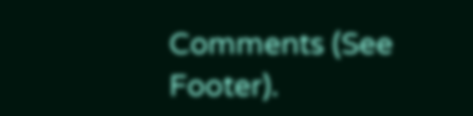Comments (See Footer).